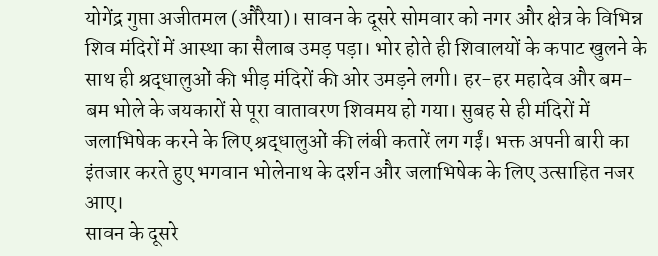योगेंद्र गुप्ता अजीतमल (औरैया)। सावन के दूसरे सोमवार को नगर और क्षेत्र के विभिन्न शिव मंदिरों में आस्था का सैलाब उमड़ पड़ा। भोर होते ही शिवालयों के कपाट खुलने के साथ ही श्रद्धालुओं की भीड़ मंदिरों की ओर उमड़ने लगी। हर-हर महादेव और बम-बम भोले के जयकारों से पूरा वातावरण शिवमय हो गया। सुबह से ही मंदिरों में जलाभिषेक करने के लिए श्रद्धालुओं की लंबी कतारें लग गईं। भक्त अपनी बारी का इंतजार करते हुए भगवान भोलेनाथ के दर्शन और जलाभिषेक के लिए उत्साहित नजर आए।
सावन के दूसरे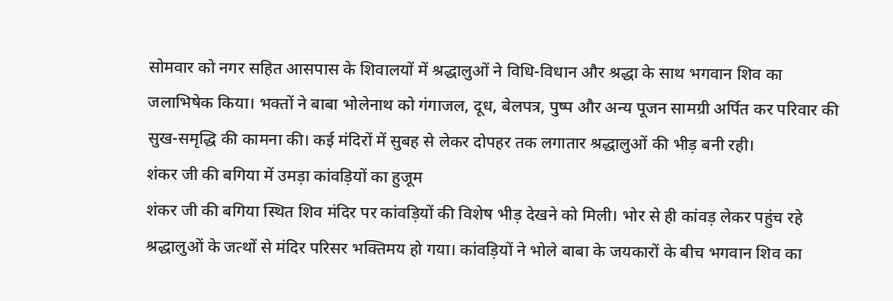सोमवार को नगर सहित आसपास के शिवालयों में श्रद्धालुओं ने विधि-विधान और श्रद्धा के साथ भगवान शिव का जलाभिषेक किया। भक्तों ने बाबा भोलेनाथ को गंगाजल, दूध, बेलपत्र, पुष्प और अन्य पूजन सामग्री अर्पित कर परिवार की सुख-समृद्धि की कामना की। कई मंदिरों में सुबह से लेकर दोपहर तक लगातार श्रद्धालुओं की भीड़ बनी रही।
शंकर जी की बगिया में उमड़ा कांवड़ियों का हुजूम
शंकर जी की बगिया स्थित शिव मंदिर पर कांवड़ियों की विशेष भीड़ देखने को मिली। भोर से ही कांवड़ लेकर पहुंच रहे श्रद्धालुओं के जत्थों से मंदिर परिसर भक्तिमय हो गया। कांवड़ियों ने भोले बाबा के जयकारों के बीच भगवान शिव का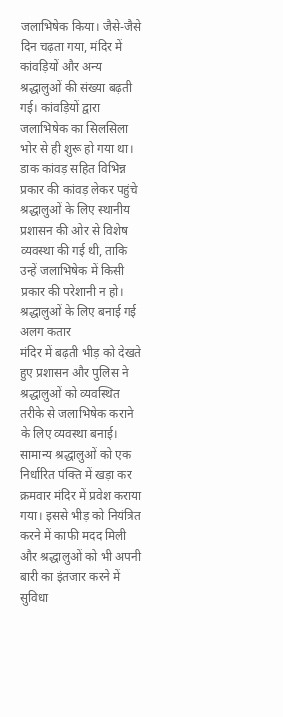जलाभिषेक किया। जैसे-जैसे दिन चढ़ता गया, मंदिर में कांवड़ियों और अन्य श्रद्धालुओं की संख्या बढ़ती गई। कांवड़ियों द्वारा जलाभिषेक का सिलसिला भोर से ही शुरू हो गया था। डाक कांवड़ सहित विभिन्न प्रकार की कांवड़ लेकर पहुंचे श्रद्धालुओं के लिए स्थानीय प्रशासन की ओर से विशेष व्यवस्था की गई थी, ताकि उन्हें जलाभिषेक में किसी प्रकार की परेशानी न हो।
श्रद्धालुओं के लिए बनाई गई अलग कतार
मंदिर में बढ़ती भीड़ को देखते हुए प्रशासन और पुलिस ने श्रद्धालुओं को व्यवस्थित तरीके से जलाभिषेक कराने के लिए व्यवस्था बनाई। सामान्य श्रद्धालुओं को एक निर्धारित पंक्ति में खड़ा कर क्रमवार मंदिर में प्रवेश कराया गया। इससे भीड़ को नियंत्रित करने में काफी मदद मिली और श्रद्धालुओं को भी अपनी बारी का इंतजार करने में सुविधा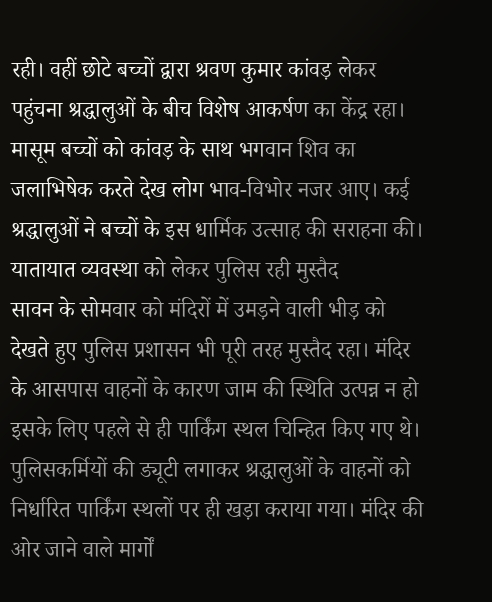रही। वहीं छोटे बच्चों द्वारा श्रवण कुमार कांवड़ लेकर पहुंचना श्रद्धालुओं के बीच विशेष आकर्षण का केंद्र रहा। मासूम बच्चों को कांवड़ के साथ भगवान शिव का जलाभिषेक करते देख लोग भाव-विभोर नजर आए। कई श्रद्धालुओं ने बच्चों के इस धार्मिक उत्साह की सराहना की।
यातायात व्यवस्था को लेकर पुलिस रही मुस्तैद
सावन के सोमवार को मंदिरों में उमड़ने वाली भीड़ को देखते हुए पुलिस प्रशासन भी पूरी तरह मुस्तैद रहा। मंदिर के आसपास वाहनों के कारण जाम की स्थिति उत्पन्न न हो इसके लिए पहले से ही पार्किंग स्थल चिन्हित किए गए थे। पुलिसकर्मियों की ड्यूटी लगाकर श्रद्धालुओं के वाहनों को निर्धारित पार्किंग स्थलों पर ही खड़ा कराया गया। मंदिर की ओर जाने वाले मार्गों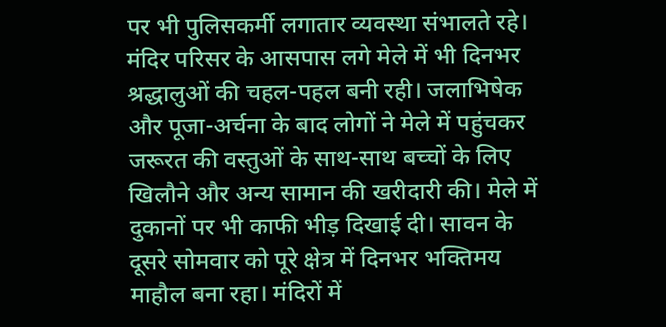पर भी पुलिसकर्मी लगातार व्यवस्था संभालते रहे।
मंदिर परिसर के आसपास लगे मेले में भी दिनभर श्रद्धालुओं की चहल-पहल बनी रही। जलाभिषेक और पूजा-अर्चना के बाद लोगों ने मेले में पहुंचकर जरूरत की वस्तुओं के साथ-साथ बच्चों के लिए खिलौने और अन्य सामान की खरीदारी की। मेले में दुकानों पर भी काफी भीड़ दिखाई दी। सावन के दूसरे सोमवार को पूरे क्षेत्र में दिनभर भक्तिमय माहौल बना रहा। मंदिरों में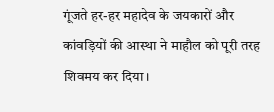गूंजते हर-हर महादेव के जयकारों और कांवड़ियों की आस्था ने माहौल को पूरी तरह शिवमय कर दिया।